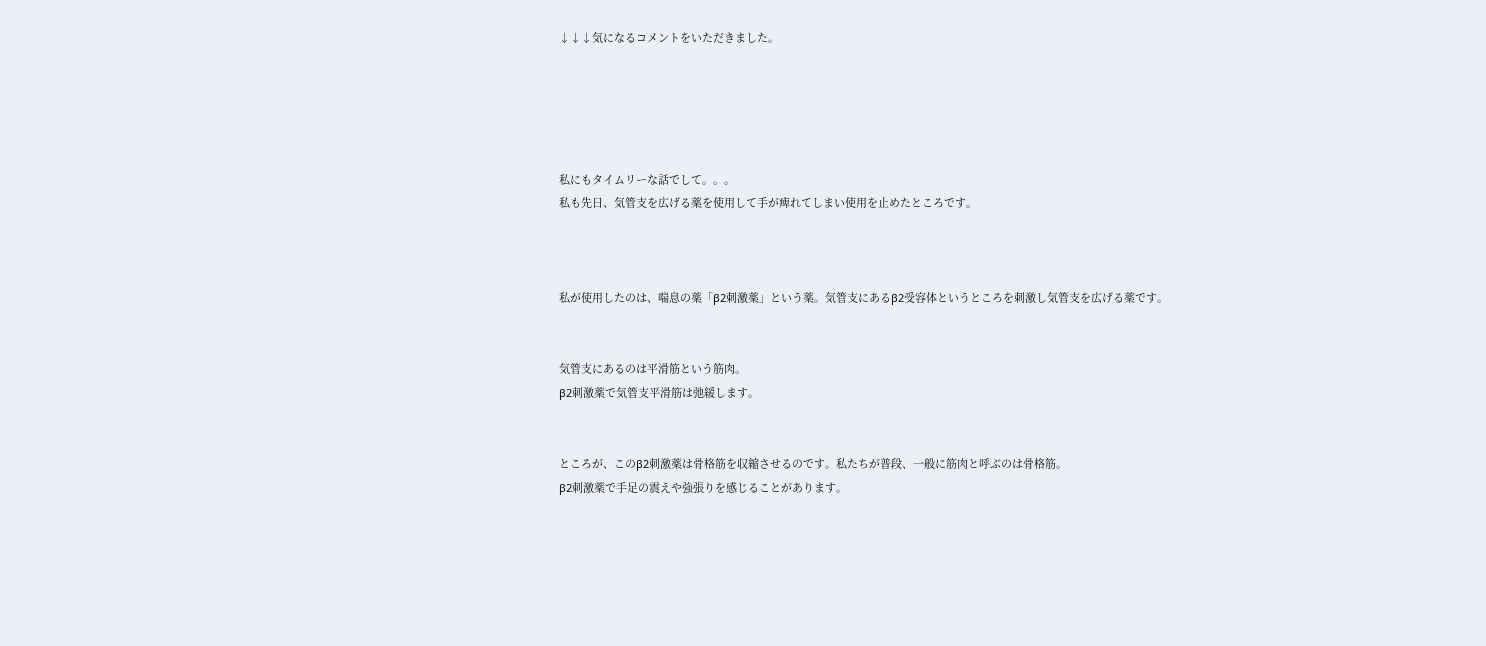↓↓↓気になるコメントをいただきました。





私にもタイムリーな話でして。。。
私も先日、気管支を広げる薬を使用して手が痺れてしまい使用を止めたところです。



私が使用したのは、喘息の薬「β2刺激薬」という薬。気管支にあるβ2受容体というところを刺激し気管支を広げる薬です。


気管支にあるのは平滑筋という筋肉。
β2刺激薬で気管支平滑筋は弛緩します。


ところが、このβ2刺激薬は骨格筋を収縮させるのです。私たちが普段、一般に筋肉と呼ぶのは骨格筋。
β2刺激薬で手足の震えや強張りを感じることがあります。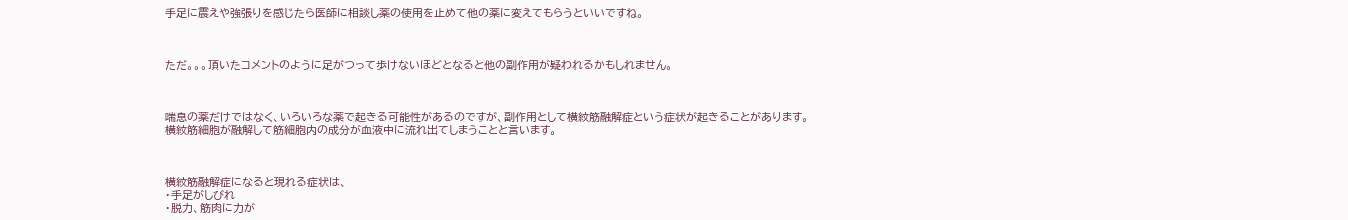手足に震えや強張りを感じたら医師に相談し薬の使用を止めて他の薬に変えてもらうといいですね。



ただ。。。頂いたコメントのように足がつって歩けないほどとなると他の副作用が疑われるかもしれません。



喘息の薬だけではなく、いろいろな薬で起きる可能性があるのですが、副作用として横紋筋融解症という症状が起きることがあります。
横紋筋細胞が融解して筋細胞内の成分が血液中に流れ出てしまうことと言います。



横紋筋融解症になると現れる症状は、
・手足がしびれ
・脱力、筋肉に力が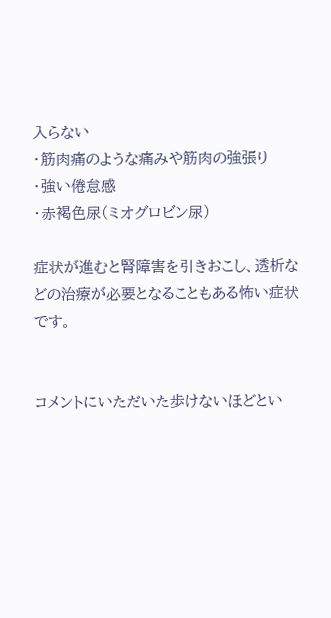入らない
・筋肉痛のような痛みや筋肉の強張り
・強い倦怠感
・赤褐色尿(ミオグロビン尿)

症状が進むと腎障害を引きおこし、透析などの治療が必要となることもある怖い症状です。


コメントにいただいた歩けないほどとい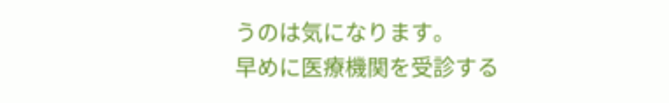うのは気になります。
早めに医療機関を受診する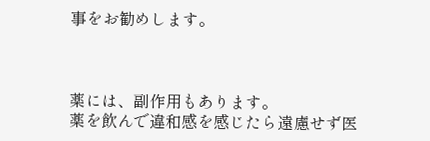事をお勧めします。



薬には、副作用もあります。
薬を飲んで違和感を感じたら遠慮せず医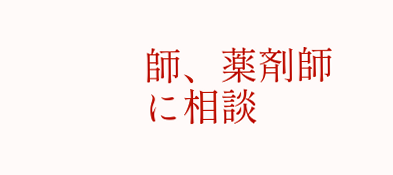師、薬剤師に相談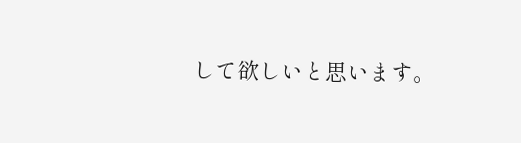して欲しいと思います。